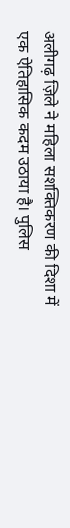अलीगढ़ ज़िले ने महिला सशक्तिकरण की दिशा में एक ऐतिहासिक कदम उठाया है। पुलिस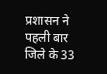प्रशासन ने पहली बार जिले के 33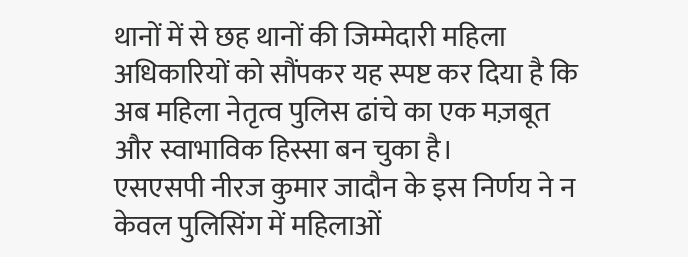थानों में से छह थानों की जिम्मेदारी महिला अधिकारियों को सौंपकर यह स्पष्ट कर दिया है कि अब महिला नेतृत्व पुलिस ढांचे का एक मज़बूत और स्वाभाविक हिस्सा बन चुका है।
एसएसपी नीरज कुमार जादौन के इस निर्णय ने न केवल पुलिसिंग में महिलाओं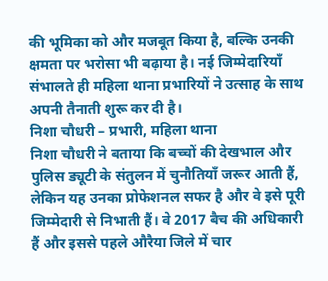की भूमिका को और मजबूत किया है, बल्कि उनकी क्षमता पर भरोसा भी बढ़ाया है। नई जिम्मेदारियाँ संभालते ही महिला थाना प्रभारियों ने उत्साह के साथ अपनी तैनाती शुरू कर दी है।
निशा चौधरी – प्रभारी, महिला थाना
निशा चौधरी ने बताया कि बच्चों की देखभाल और पुलिस ड्यूटी के संतुलन में चुनौतियाँ जरूर आती हैं, लेकिन यह उनका प्रोफेशनल सफर है और वे इसे पूरी जिम्मेदारी से निभाती हैं। वे 2017 बैच की अधिकारी हैं और इससे पहले औरैया जिले में चार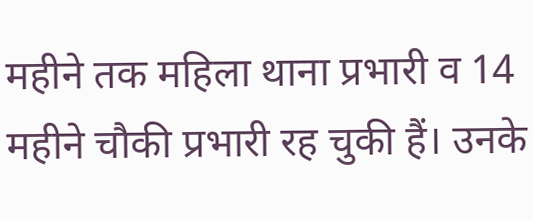महीने तक महिला थाना प्रभारी व 14 महीने चौकी प्रभारी रह चुकी हैं। उनके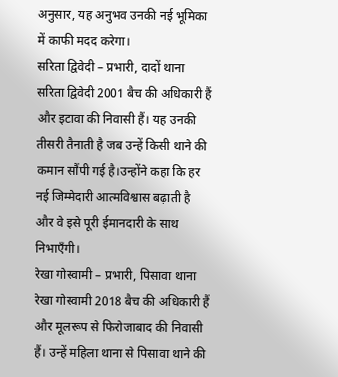अनुसार, यह अनुभव उनकी नई भूमिका में काफी मदद करेगा।
सरिता द्विवेदी – प्रभारी, दादों थाना
सरिता द्विवेदी 2001 बैच की अधिकारी हैं और इटावा की निवासी हैं। यह उनकी तीसरी तैनाती है जब उन्हें किसी थाने की कमान सौंपी गई है।उन्होंने कहा कि हर नई जिम्मेदारी आत्मविश्वास बढ़ाती है और वे इसे पूरी ईमानदारी के साथ निभाएँगी।
रेखा गोस्वामी – प्रभारी, पिसावा थाना
रेखा गोस्वामी 2018 बैच की अधिकारी हैं और मूलरूप से फिरोजाबाद की निवासी हैं। उन्हें महिला थाना से पिसावा थाने की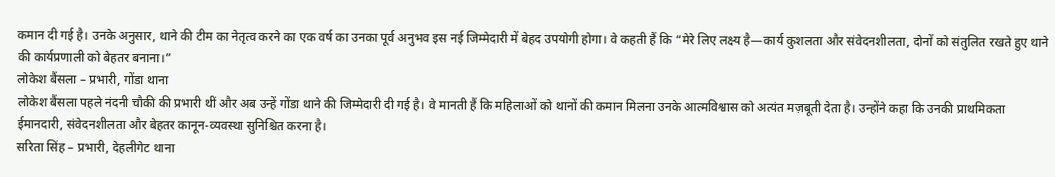कमान दी गई है। उनके अनुसार, थाने की टीम का नेतृत्व करने का एक वर्ष का उनका पूर्व अनुभव इस नई जिम्मेदारी में बेहद उपयोगी होगा। वे कहती हैं कि “मेरे लिए लक्ष्य है—कार्य कुशलता और संवेदनशीलता, दोनों को संतुलित रखते हुए थाने की कार्यप्रणाली को बेहतर बनाना।”
लोकेश बैंसला – प्रभारी, गोंडा थाना
लोकेश बैंसला पहले नंदनी चौकी की प्रभारी थीं और अब उन्हें गोंडा थाने की जिम्मेदारी दी गई है। वे मानती हैं कि महिलाओं को थानों की कमान मिलना उनके आत्मविश्वास को अत्यंत मज़बूती देता है। उन्होंने कहा कि उनकी प्राथमिकता ईमानदारी, संवेदनशीलता और बेहतर कानून-व्यवस्था सुनिश्चित करना है।
सरिता सिंह – प्रभारी, देहलीगेट थाना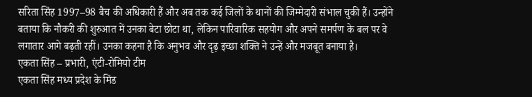सरिता सिंह 1997–98 बैच की अधिकारी हैं और अब तक कई जिलों के थानों की जिम्मेदारी संभाल चुकी हैं। उन्होंने बताया कि नौकरी की शुरुआत में उनका बेटा छोटा था, लेकिन पारिवारिक सहयोग और अपने समर्पण के बल पर वे लगातार आगे बढ़ती रहीं। उनका कहना है कि अनुभव और दृढ़ इच्छा शक्ति ने उन्हें और मजबूत बनाया है।
एकता सिंह – प्रभारी, एंटी-रोमियो टीम
एकता सिंह मध्य प्रदेश के मिंड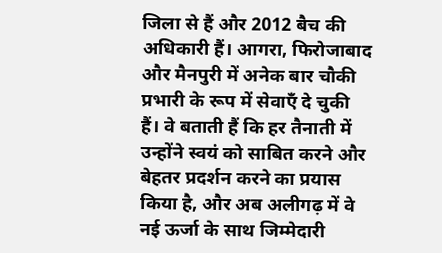जिला से हैं और 2012 बैच की अधिकारी हैं। आगरा, फिरोजाबाद और मैनपुरी में अनेक बार चौकी प्रभारी के रूप में सेवाएँ दे चुकी हैं। वे बताती हैं कि हर तैनाती में उन्होंने स्वयं को साबित करने और बेहतर प्रदर्शन करने का प्रयास किया है, और अब अलीगढ़ में वे नई ऊर्जा के साथ जिम्मेदारी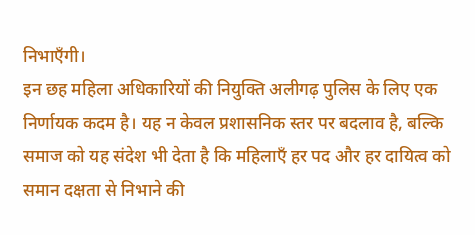निभाएँगी।
इन छह महिला अधिकारियों की नियुक्ति अलीगढ़ पुलिस के लिए एक निर्णायक कदम है। यह न केवल प्रशासनिक स्तर पर बदलाव है, बल्कि समाज को यह संदेश भी देता है कि महिलाएँ हर पद और हर दायित्व को समान दक्षता से निभाने की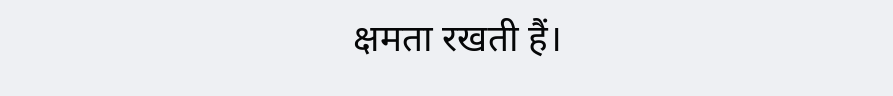क्षमता रखती हैं।